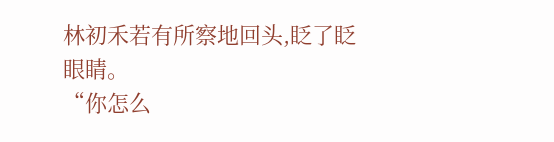林初禾若有所察地回头,眨了眨眼睛。
“你怎么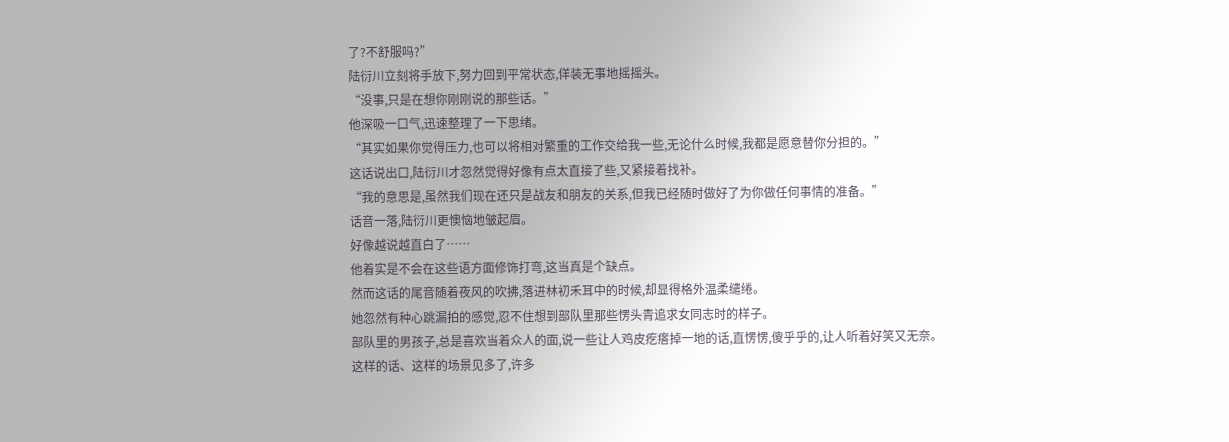了?不舒服吗?”
陆衍川立刻将手放下,努力回到平常状态,佯装无事地摇摇头。
“没事,只是在想你刚刚说的那些话。”
他深吸一口气,迅速整理了一下思绪。
“其实如果你觉得压力,也可以将相对繁重的工作交给我一些,无论什么时候,我都是愿意替你分担的。”
这话说出口,陆衍川才忽然觉得好像有点太直接了些,又紧接着找补。
“我的意思是,虽然我们现在还只是战友和朋友的关系,但我已经随时做好了为你做任何事情的准备。”
话音一落,陆衍川更懊恼地皱起眉。
好像越说越直白了……
他着实是不会在这些语方面修饰打弯,这当真是个缺点。
然而这话的尾音随着夜风的吹拂,落进林初禾耳中的时候,却显得格外温柔缱绻。
她忽然有种心跳漏拍的感觉,忍不住想到部队里那些愣头青追求女同志时的样子。
部队里的男孩子,总是喜欢当着众人的面,说一些让人鸡皮疙瘩掉一地的话,直愣愣,傻乎乎的,让人听着好笑又无奈。
这样的话、这样的场景见多了,许多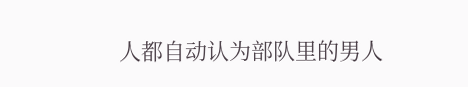人都自动认为部队里的男人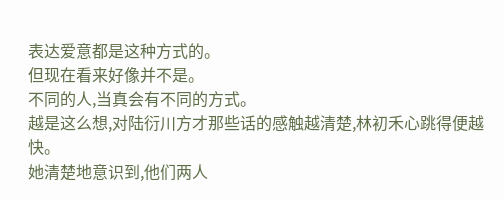表达爱意都是这种方式的。
但现在看来好像并不是。
不同的人,当真会有不同的方式。
越是这么想,对陆衍川方才那些话的感触越清楚,林初禾心跳得便越快。
她清楚地意识到,他们两人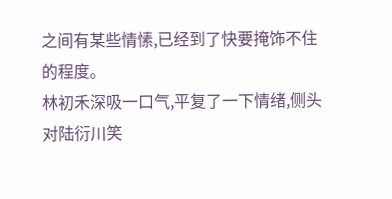之间有某些情愫,已经到了快要掩饰不住的程度。
林初禾深吸一口气,平复了一下情绪,侧头对陆衍川笑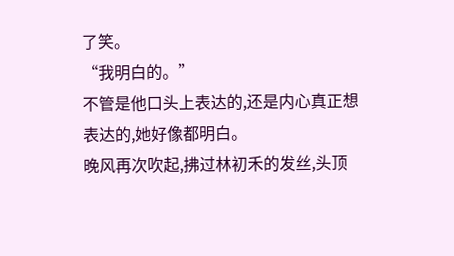了笑。
“我明白的。”
不管是他口头上表达的,还是内心真正想表达的,她好像都明白。
晚风再次吹起,拂过林初禾的发丝,头顶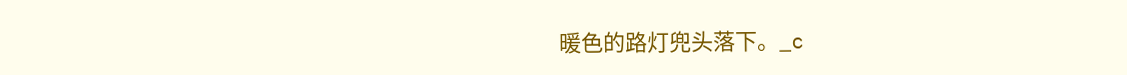暖色的路灯兜头落下。_c